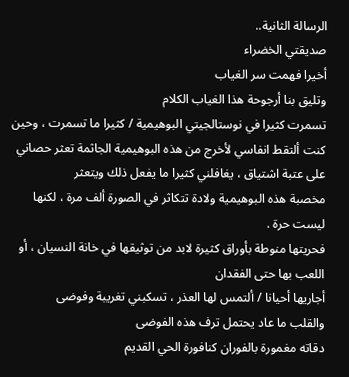الرسالة الثانية..
صديقتي الخضراء
أخيرا فهمت سر الغياب
وتليق بنا أرجوحة هذا الغياب الكلام
تسمرت كثيرا في نوستالجيتي البوهيمية / كثيرا ما تسمرت ، وحين كنت ألتقط انفاسي لأخرج من هذه البوهيمية الجاثمة تعثر حصاني على عتبة اشتياق ، يغافلني كثيرا ما يفعل ذلك ويتعثر
مخصبة هذه البوهيمية ولادة تتكاثر في الصورة ألف مرة ، لكنها ليست حرة .
فحريتها منوطة بأوراق كثيرة لابد من توثيقها في خانة النسيان ، أو اللعب بها حتى الفقدان
أجاريها أحيانا / ألتمس لها العذر ، تسكبني تغريبة وفوضى
والقلب ما عاد يحتمل ترف هذه الفوضى
دقاته مغمورة بالفوران كنافورة الحي القديم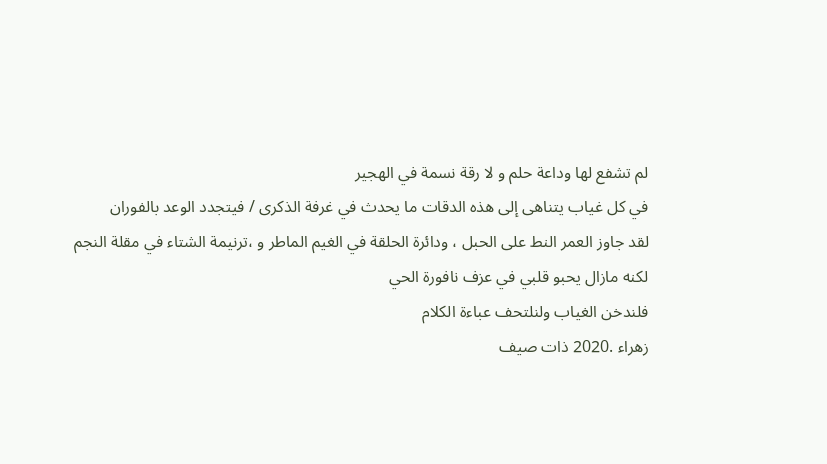لم تشفع لها وداعة حلم و لا رقة نسمة في الهجير
في كل غياب يتناهى إلى هذه الدقات ما يحدث في غرفة الذكرى / فيتجدد الوعد بالفوران
لقد جاوز العمر النط على الحبل ، ودائرة الحلقة في الغيم الماطر و ،ترنيمة الشتاء في مقلة النجم
لكنه مازال يحبو قلبي في عزف نافورة الحي
فلندخن الغياب ولنلتحف عباءة الكلام
زهراء .2020 ذات صيف